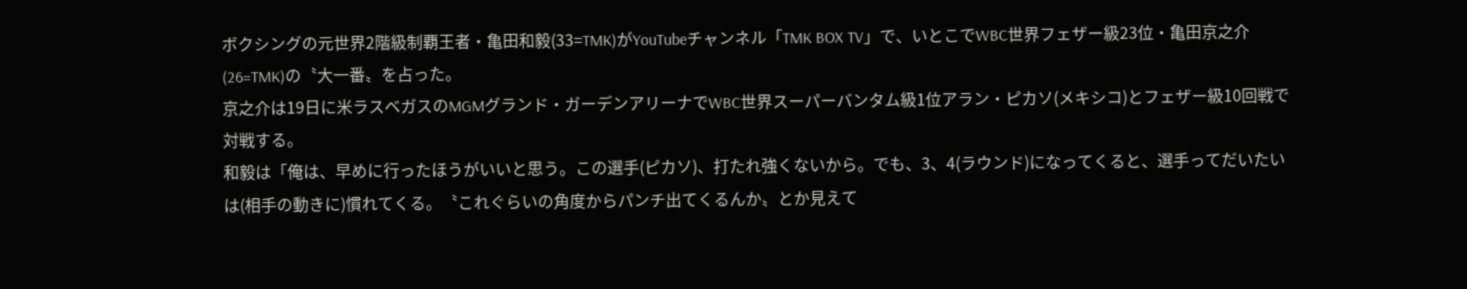ボクシングの元世界2階級制覇王者・亀田和毅(33=TMK)がYouTubeチャンネル「TMK BOX TV」で、いとこでWBC世界フェザー級23位・亀田京之介(26=TMK)の〝大一番〟を占った。
京之介は19日に米ラスベガスのMGMグランド・ガーデンアリーナでWBC世界スーパーバンタム級1位アラン・ピカソ(メキシコ)とフェザー級10回戦で対戦する。
和毅は「俺は、早めに行ったほうがいいと思う。この選手(ピカソ)、打たれ強くないから。でも、3、4(ラウンド)になってくると、選手ってだいたいは(相手の動きに)慣れてくる。〝これぐらいの角度からパンチ出てくるんか〟とか見えて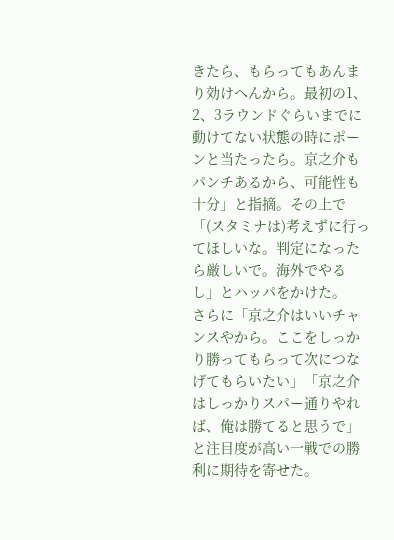きたら、もらってもあんまり効けへんから。最初の1、2、3ラウンドぐらいまでに動けてない状態の時にポーンと当たったら。京之介もパンチあるから、可能性も十分」と指摘。その上で「(スタミナは)考えずに行ってほしいな。判定になったら厳しいで。海外でやるし」とハッパをかけた。
さらに「京之介はいいチャンスやから。ここをしっかり勝ってもらって次につなげてもらいたい」「京之介はしっかりスパー通りやれば、俺は勝てると思うで」と注目度が高い一戦での勝利に期待を寄せた。